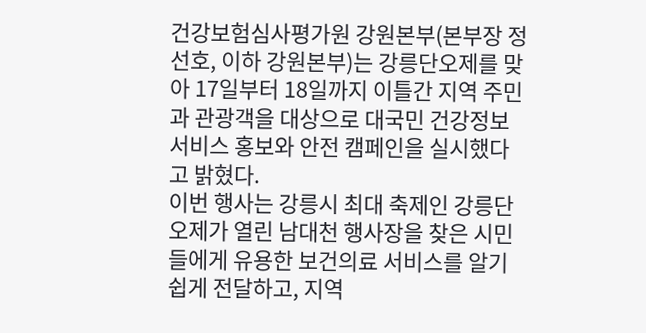건강보험심사평가원 강원본부(본부장 정선호, 이하 강원본부)는 강릉단오제를 맞아 17일부터 18일까지 이틀간 지역 주민과 관광객을 대상으로 대국민 건강정보 서비스 홍보와 안전 캠페인을 실시했다고 밝혔다.
이번 행사는 강릉시 최대 축제인 강릉단오제가 열린 남대천 행사장을 찾은 시민들에게 유용한 보건의료 서비스를 알기 쉽게 전달하고, 지역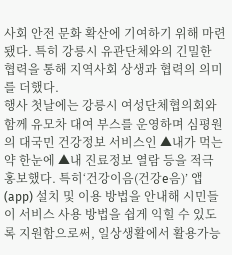사회 안전 문화 확산에 기여하기 위해 마련됐다. 특히 강릉시 유관단체와의 긴밀한 협력을 통해 지역사회 상생과 협력의 의미를 더했다.
행사 첫날에는 강릉시 여성단체협의회와 함께 유모차 대여 부스를 운영하며 심평원의 대국민 건강정보 서비스인 ▲내가 먹는 약 한눈에 ▲내 진료정보 열람 등을 적극 홍보했다. 특히‘건강이음(건강e음)’ 앱(app) 설치 및 이용 방법을 안내해 시민들이 서비스 사용 방법을 쉽게 익힐 수 있도록 지원함으로써, 일상생활에서 활용가능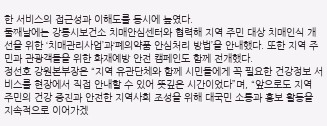한 서비스의 접근성과 이해도를 동시에 높였다.
둘째날에는 강릉시보건소 치매안심센터와 협력해 지역 주민 대상 치매인식 개선을 위한 ‘치매관리사업’과‘폐의약품 안심처리 방법’을 안내했다. 또한 지역 주민과 관광객들을 위한 화재예방 안전 캠페인도 함께 전개했다.
정선호 강원본부장은 “지역 유관단체와 함께 시민들에게 꼭 필요한 건강정보 서비스를 현장에서 직접 안내할 수 있어 뜻깊은 시간이었다”며, “앞으로도 지역 주민의 건강 증진과 안전한 지역사회 조성을 위해 대국민 소통과 홍보 활동을 지속적으로 이어가겠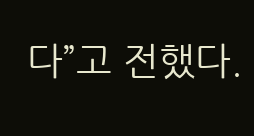다”고 전했다.